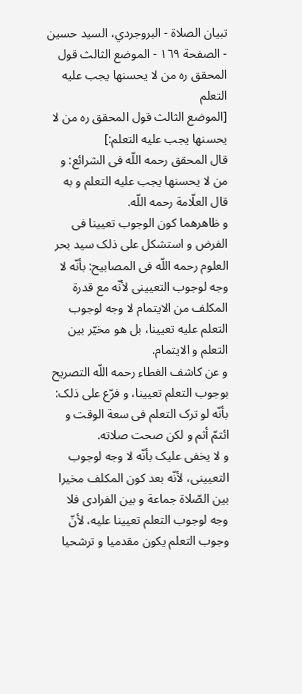تبیان الصلاة - البروجردي، السيد حسين - الصفحة ١٦٩ - الموضع الثالث قول المحقق ره من لا یحسنها یجب علیه التعلم
[الموضع الثالث قول المحقق ره من لا یحسنها یجب علیه التعلم:]
قال المحقق رحمه اللّه فی الشرائع: و من لا یحسنها یجب علیه التعلم و به قال العلّامة رحمه اللّه.
و ظاهرهما کون الوجوب تعیینا فی الفرض و استشکل علی ذلک سید بحر العلوم رحمه اللّه فی المصابیح: بأنّه لا وجه لوجوب التعیینی لأنّه مع قدرة المکلف من الایتمام لا وجه لوجوب التعلم علیه تعیینا، بل هو مخیّر بین التعلم و الایتمام.
و عن کاشف الغطاء رحمه اللّه التصریح بوجوب التعلم تعیینا، و فرّع علی ذلک: بأنّه لو ترک التعلم فی سعة الوقت و ائتمّ أثم و لکن صحت صلاته.
و لا یخفی علیک بأنّه لا وجه لوجوب التعیینی، لأنّه بعد کون المکلف مخیرا بین الصّلاة جماعة و بین الفرادی فلا وجه لوجوب التعلم تعیینا علیه، لأنّ وجوب التعلم یکون مقدمیا و ترشحیا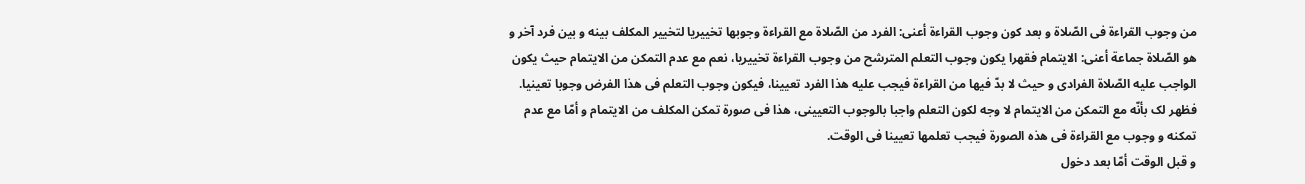من وجوب القراءة فی الصّلاة و بعد کون وجوب القراءة أعنی: الفرد من الصّلاة مع القراءة وجوبها تخییریا لتخییر المکلف بینه و بین فرد آخر و هو الصّلاة جماعة أعنی: الایتمام فقهرا یکون وجوب التعلم المترشح من وجوب القراءة تخییریا، نعم مع عدم التمکن من الایتمام حیث یکون الواجب علیه الصّلاة الفرادی و حیث لا بدّ فیها من القراءة فیجب علیه هذا الفرد تعیینا، فیکون وجوب التعلم فی هذا الفرض وجوبا تعینیا.
فظهر لک بأنّه مع التمکن من الایتمام لا وجه لکون التعلم واجبا بالوجوب التعیینی، هذا فی صورة تمکن المکلف من الایتمام و أمّا مع عدم تمکنه و وجوب مع القراءة فی هذه الصورة فیجب تعلمها تعیینا فی الوقت.
و قبل الوقت أمّا بعد دخول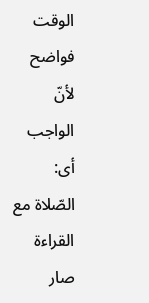الوقت فواضح لأنّ الواجب أی: الصّلاة مع القراءة صار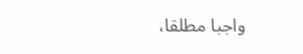واجبا مطلقا،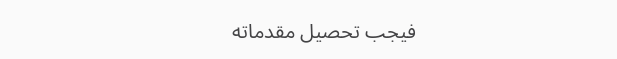فیجب تحصیل مقدماته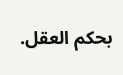بحکم العقل.